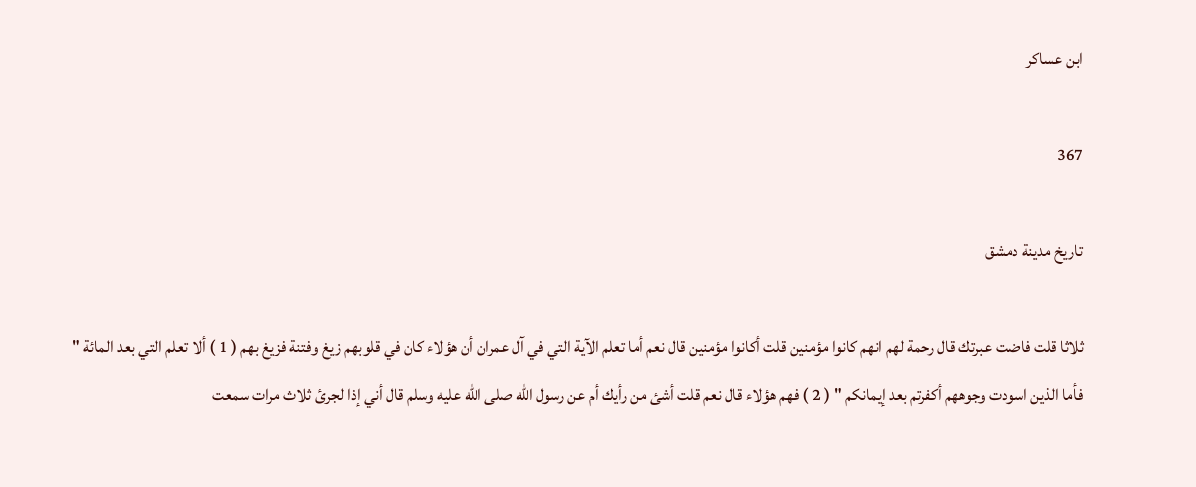ابن عساكر

367

تاريخ مدينة دمشق

ثلاثا قلت فاضت عبرتك قال رحمة لهم انهم كانوا مؤمنين قلت أكانوا مؤمنين قال نعم أما تعلم الآية التي في آل عمران أن هؤلاء كان في قلوبهم زيغ وفتنة فزيغ بهم ( 1 ) ألا تعلم التي بعد المائة " فأما الذين اسودت وجوههم أكفرتم بعد إيمانكم " ( 2 ) فهم هؤلاء قال نعم قلت أشئ من رأيك أم عن رسول الله صلى الله عليه وسلم قال أني إذا لجرئ ثلاث مرات سمعت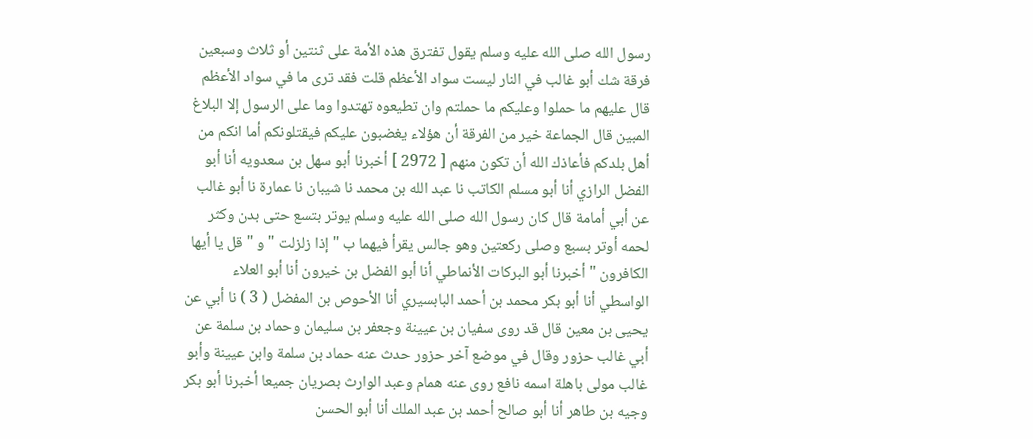رسول الله صلى الله عليه وسلم يقول تفترق هذه الأمة على ثنتين أو ثلاث وسبعين فرقة شك أبو غالب في النار ليست سواد الأعظم قلت فقد ترى ما في سواد الأعظم قال عليهم ما حملوا وعليكم ما حملتم وان تطيعوه تهتدوا وما على الرسول إلا البلاغ المبين قال الجماعة خير من الفرقة أن هؤلاء يغضبون عليكم فيقتلونكم أما انكم من أهل بلدكم فأعاذك الله أن تكون منهم [ 2972 ] أخبرنا أبو سهل بن سعدويه أنا أبو الفضل الرازي أنا أبو مسلم الكاتب نا عبد الله بن محمد نا شيبان نا عمارة نا أبو غالب عن أبي أمامة قال كان رسول الله صلى الله عليه وسلم يوتر بتسع حتى بدن وكثر لحمه أوتر بسبع وصلى ركعتين وهو جالس يقرأ فيهما ب " إذا زلزلت " و " قل يا أيها الكافرون " أخبرنا أبو البركات الأنماطي أنا أبو الفضل بن خيرون أنا أبو العلاء الواسطي أنا أبو بكر محمد بن أحمد البابسيري أنا الأحوص بن المفضل ( 3 ) نا أبي عن يحيى بن معين قال قد روى سفيان بن عيينة وجعفر بن سليمان وحماد بن سلمة عن أبي غالب حزور وقال في موضع آخر حزور حدث عنه حماد بن سلمة وابن عيينة وأبو غالب مولى باهلة اسمه نافع روى عنه همام وعبد الوارث بصريان جميعا أخبرنا أبو بكر وجيه بن طاهر أنا أبو صالح أحمد بن عبد الملك أنا أبو الحسن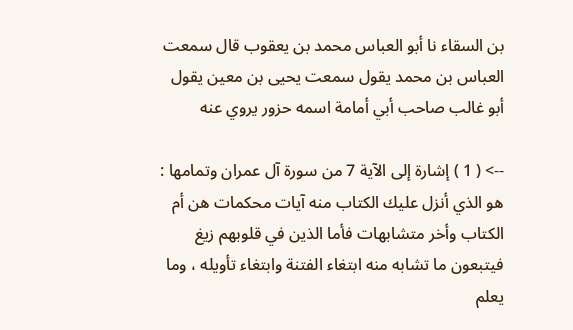بن السقاء نا أبو العباس محمد بن يعقوب قال سمعت العباس بن محمد يقول سمعت يحيى بن معين يقول أبو غالب صاحب أبي أمامة اسمه حزور يروي عنه

--> ( 1 ) إشارة إلى الآية 7 من سورة آل عمران وتمامها : هو الذي أنزل عليك الكتاب منه آيات محكمات هن أم الكتاب وأخر متشابهات فأما الذين في قلوبهم زيغ فيتبعون ما تشابه منه ابتغاء الفتنة وابتغاء تأويله ، وما يعلم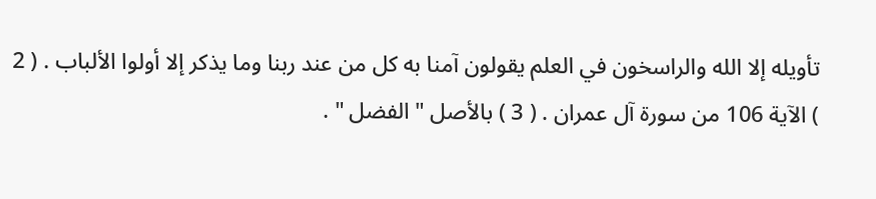تأويله إلا الله والراسخون في العلم يقولون آمنا به كل من عند ربنا وما يذكر إلا أولوا الألباب . ( 2 ) الآية 106 من سورة آل عمران . ( 3 ) بالأصل " الفضل " .